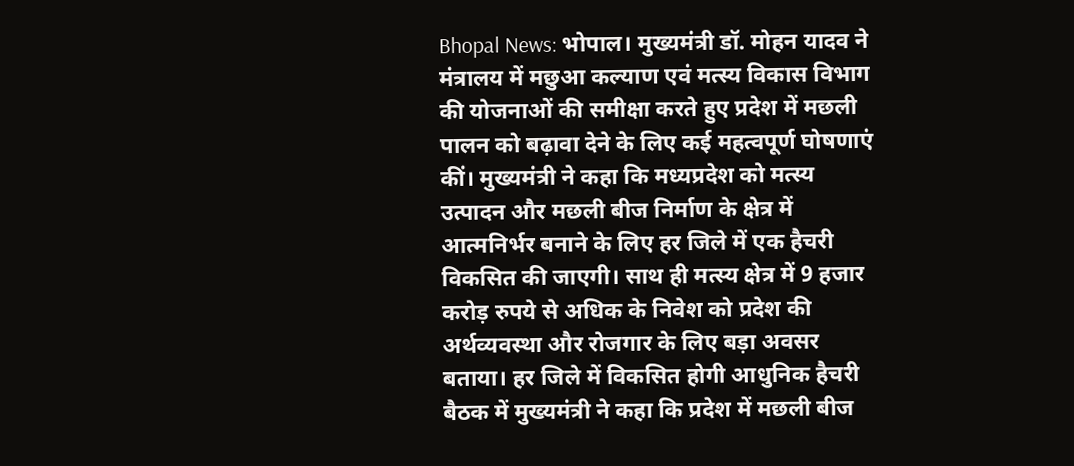Bhopal News: भोपाल। मुख्यमंत्री डॉ. मोहन यादव ने मंत्रालय में मछुआ कल्याण एवं मत्स्य विकास विभाग की योजनाओं की समीक्षा करते हुए प्रदेश में मछली पालन को बढ़ावा देने के लिए कई महत्वपूर्ण घोषणाएं कीं। मुख्यमंत्री ने कहा कि मध्यप्रदेश को मत्स्य उत्पादन और मछली बीज निर्माण के क्षेत्र में आत्मनिर्भर बनाने के लिए हर जिले में एक हैचरी विकसित की जाएगी। साथ ही मत्स्य क्षेत्र में 9 हजार करोड़ रुपये से अधिक के निवेश को प्रदेश की अर्थव्यवस्था और रोजगार के लिए बड़ा अवसर बताया। हर जिले में विकसित होगी आधुनिक हैचरी बैठक में मुख्यमंत्री ने कहा कि प्रदेश में मछली बीज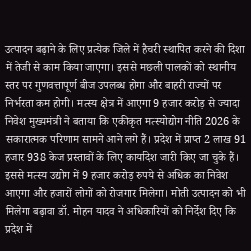उत्पादन बढ़ाने के लिए प्रत्येक जिले में हैचरी स्थापित करने की दिशा में तेजी से काम किया जाएगा। इससे मछली पालकों को स्थानीय स्तर पर गुणवत्तापूर्ण बीज उपलब्ध होगा और बाहरी राज्यों पर निर्भरता कम होगी। मत्स्य क्षेत्र में आएगा 9 हजार करोड़ से ज्यादा निवेश मुख्यमंत्री ने बताया कि एकीकृत मत्स्योद्योग नीति 2026 के सकारात्मक परिणाम सामने आने लगे हैं। प्रदेश में प्राप्त 2 लाख 91 हजार 938 केज प्रस्तावों के लिए कार्यादेश जारी किए जा चुके हैं। इससे मत्स्य उद्योग में 9 हजार करोड़ रुपये से अधिक का निवेश आएगा और हजारों लोगों को रोजगार मिलेगा। मोती उत्पादन को भी मिलेगा बढ़ावा डॉ. मोहन यादव ने अधिकारियों को निर्देश दिए कि प्रदेश में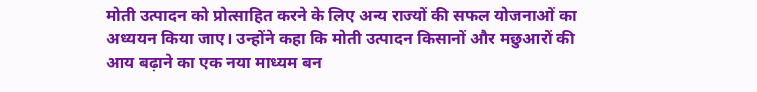मोती उत्पादन को प्रोत्साहित करने के लिए अन्य राज्यों की सफल योजनाओं का अध्ययन किया जाए। उन्होंने कहा कि मोती उत्पादन किसानों और मछुआरों की आय बढ़ाने का एक नया माध्यम बन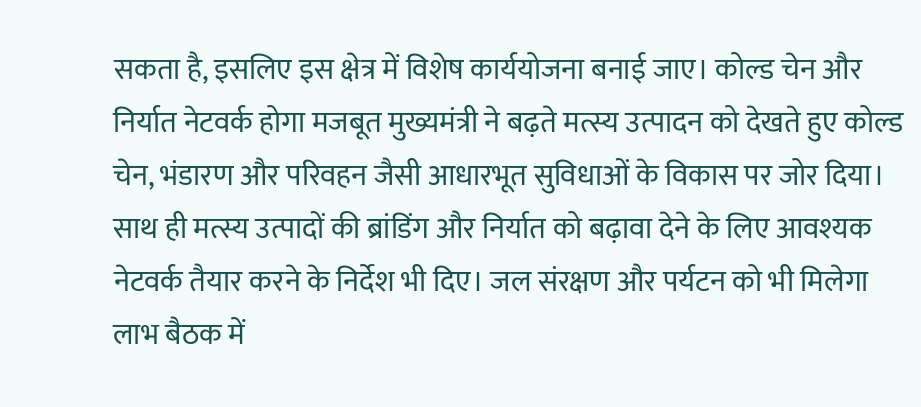सकता है, इसलिए इस क्षेत्र में विशेष कार्ययोजना बनाई जाए। कोल्ड चेन और निर्यात नेटवर्क होगा मजबूत मुख्यमंत्री ने बढ़ते मत्स्य उत्पादन को देखते हुए कोल्ड चेन, भंडारण और परिवहन जैसी आधारभूत सुविधाओं के विकास पर जोर दिया। साथ ही मत्स्य उत्पादों की ब्रांडिंग और निर्यात को बढ़ावा देने के लिए आवश्यक नेटवर्क तैयार करने के निर्देश भी दिए। जल संरक्षण और पर्यटन को भी मिलेगा लाभ बैठक में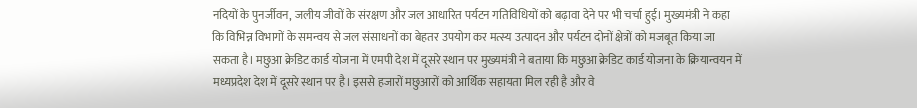नदियों के पुनर्जीवन, जलीय जीवों के संरक्षण और जल आधारित पर्यटन गतिविधियों को बढ़ावा देने पर भी चर्चा हुई। मुख्यमंत्री ने कहा कि विभिन्न विभागों के समन्वय से जल संसाधनों का बेहतर उपयोग कर मत्स्य उत्पादन और पर्यटन दोनों क्षेत्रों को मजबूत किया जा सकता है। मछुआ क्रेडिट कार्ड योजना में एमपी देश में दूसरे स्थान पर मुख्यमंत्री ने बताया कि मछुआ क्रेडिट कार्ड योजना के क्रियान्वयन में मध्यप्रदेश देश में दूसरे स्थान पर है। इससे हजारों मछुआरों को आर्थिक सहायता मिल रही है और वे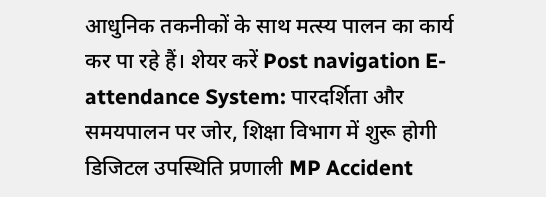आधुनिक तकनीकों के साथ मत्स्य पालन का कार्य कर पा रहे हैं। शेयर करें Post navigation E-attendance System: पारदर्शिता और समयपालन पर जोर, शिक्षा विभाग में शुरू होगी डिजिटल उपस्थिति प्रणाली MP Accident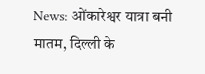News: ओंकारेश्वर यात्रा बनी मातम, दिल्ली के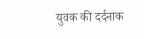युवक की दर्दनाक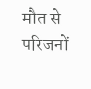मौत से परिजनों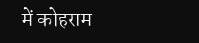में कोहराम